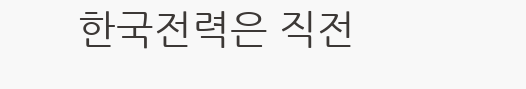한국전력은 직전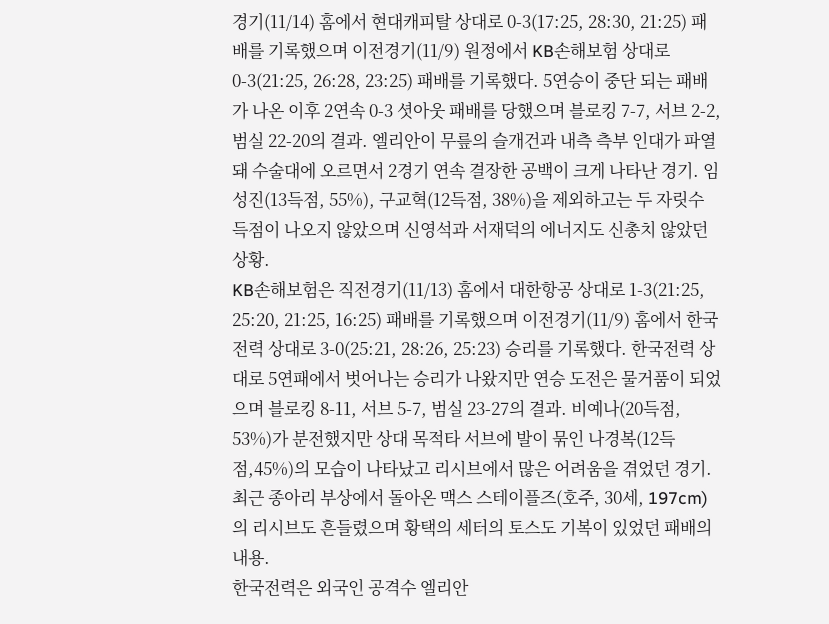경기(11/14) 홈에서 현대캐피탈 상대로 0-3(17:25, 28:30, 21:25) 패배를 기록했으며 이전경기(11/9) 원정에서 KB손해보험 상대로 0-3(21:25, 26:28, 23:25) 패배를 기록했다. 5연승이 중단 되는 패배가 나온 이후 2연속 0-3 셧아웃 패배를 당했으며 블로킹 7-7, 서브 2-2, 범실 22-20의 결과. 엘리안이 무릎의 슬개건과 내측 측부 인대가 파열돼 수술대에 오르면서 2경기 연속 결장한 공백이 크게 나타난 경기. 임성진(13득점, 55%), 구교혁(12득점, 38%)을 제외하고는 두 자릿수 득점이 나오지 않았으며 신영석과 서재덕의 에너지도 신총치 않았던 상황.
KB손해보험은 직전경기(11/13) 홈에서 대한항공 상대로 1-3(21:25, 25:20, 21:25, 16:25) 패배를 기록했으며 이전경기(11/9) 홈에서 한국전력 상대로 3-0(25:21, 28:26, 25:23) 승리를 기록했다. 한국전력 상대로 5연패에서 벗어나는 승리가 나왔지만 연승 도전은 물거품이 되었으며 블로킹 8-11, 서브 5-7, 범실 23-27의 결과. 비예나(20득점, 53%)가 분전했지만 상대 목적타 서브에 발이 묶인 나경복(12득점,45%)의 모습이 나타났고 리시브에서 많은 어려움을 겪었던 경기. 최근 종아리 부상에서 돌아온 맥스 스테이플즈(호주, 30세, 197cm)의 리시브도 흔들렸으며 황택의 세터의 토스도 기복이 있었던 패배의 내용.
한국전력은 외국인 공격수 엘리안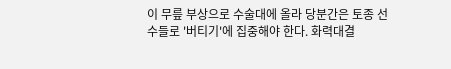이 무릎 부상으로 수술대에 올라 당분간은 토종 선수들로 '버티기'에 집중해야 한다. 화력대결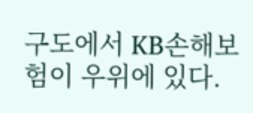구도에서 KB손해보험이 우위에 있다.